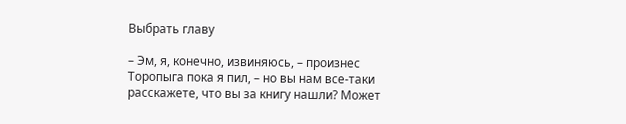Выбрать главу

– Эм, я, конечно, извиняюсь, – произнес Торопыга пока я пил, – но вы нам все-таки расскажете, что вы за книгу нашли? Может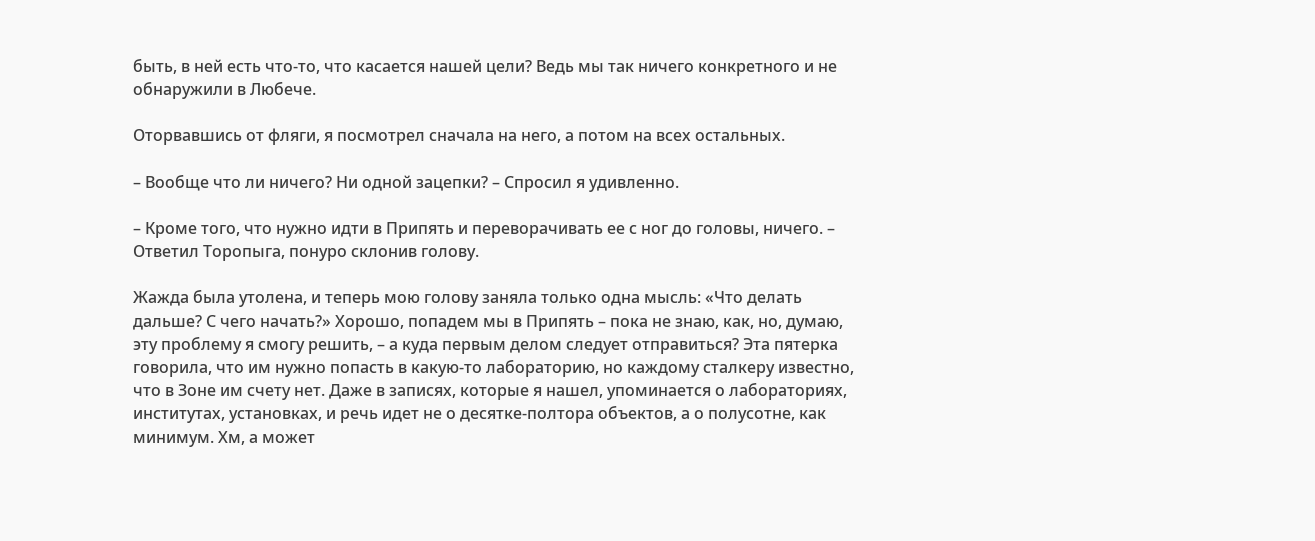быть, в ней есть что-то, что касается нашей цели? Ведь мы так ничего конкретного и не обнаружили в Любече.

Оторвавшись от фляги, я посмотрел сначала на него, а потом на всех остальных.

– Вообще что ли ничего? Ни одной зацепки? – Спросил я удивленно.

– Кроме того, что нужно идти в Припять и переворачивать ее с ног до головы, ничего. – Ответил Торопыга, понуро склонив голову.

Жажда была утолена, и теперь мою голову заняла только одна мысль: «Что делать дальше? С чего начать?» Хорошо, попадем мы в Припять – пока не знаю, как, но, думаю, эту проблему я смогу решить, – а куда первым делом следует отправиться? Эта пятерка говорила, что им нужно попасть в какую-то лабораторию, но каждому сталкеру известно, что в Зоне им счету нет. Даже в записях, которые я нашел, упоминается о лабораториях, институтах, установках, и речь идет не о десятке-полтора объектов, а о полусотне, как минимум. Хм, а может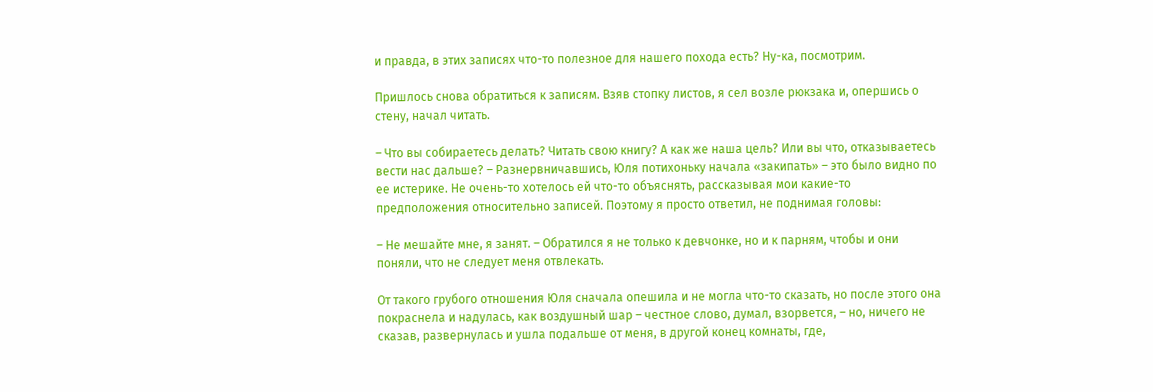и правда, в этих записях что-то полезное для нашего похода есть? Ну-ка, посмотрим.

Пришлось снова обратиться к записям. Взяв стопку листов, я сел возле рюкзака и, опершись о стену, начал читать.

– Что вы собираетесь делать? Читать свою книгу? А как же наша цель? Или вы что, отказываетесь вести нас дальше? – Разнервничавшись, Юля потихоньку начала «закипать» – это было видно по ее истерике. Не очень-то хотелось ей что-то объяснять, рассказывая мои какие-то предположения относительно записей. Поэтому я просто ответил, не поднимая головы:

– Не мешайте мне, я занят. – Обратился я не только к девчонке, но и к парням, чтобы и они поняли, что не следует меня отвлекать.

От такого грубого отношения Юля сначала опешила и не могла что-то сказать, но после этого она покраснела и надулась, как воздушный шар – честное слово, думал, взорвется, – но, ничего не сказав, развернулась и ушла подальше от меня, в другой конец комнаты, где,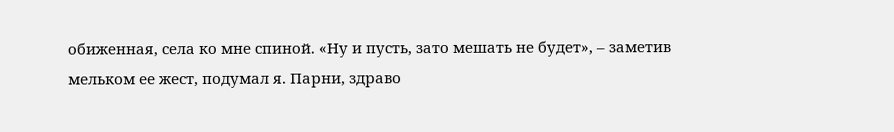обиженная, села ко мне спиной. «Ну и пусть, зато мешать не будет», – заметив мельком ее жест, подумал я. Парни, здраво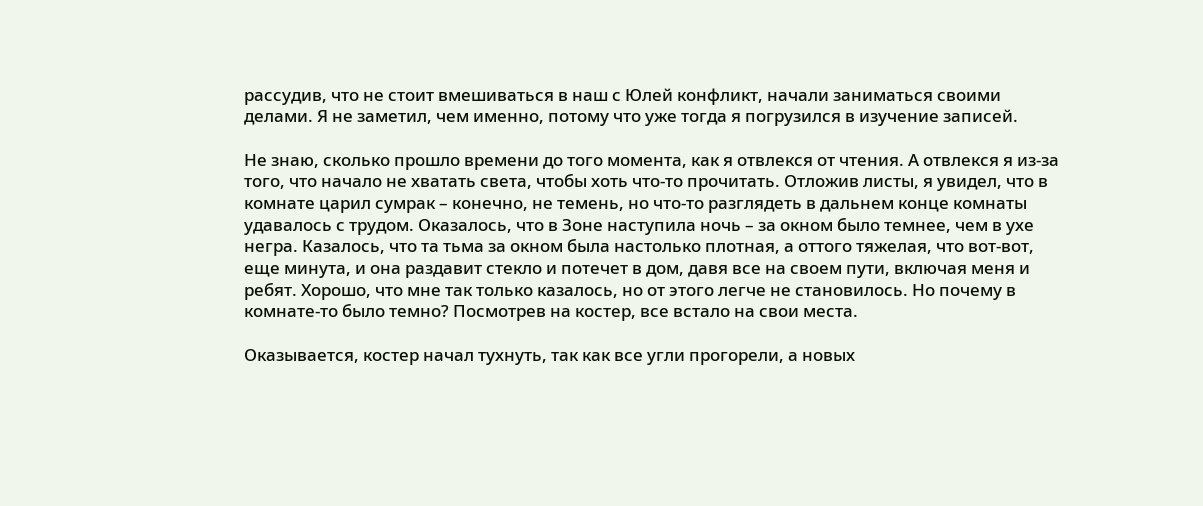рассудив, что не стоит вмешиваться в наш с Юлей конфликт, начали заниматься своими делами. Я не заметил, чем именно, потому что уже тогда я погрузился в изучение записей.

Не знаю, сколько прошло времени до того момента, как я отвлекся от чтения. А отвлекся я из-за того, что начало не хватать света, чтобы хоть что-то прочитать. Отложив листы, я увидел, что в комнате царил сумрак – конечно, не темень, но что-то разглядеть в дальнем конце комнаты удавалось с трудом. Оказалось, что в Зоне наступила ночь – за окном было темнее, чем в ухе негра. Казалось, что та тьма за окном была настолько плотная, а оттого тяжелая, что вот-вот, еще минута, и она раздавит стекло и потечет в дом, давя все на своем пути, включая меня и ребят. Хорошо, что мне так только казалось, но от этого легче не становилось. Но почему в комнате-то было темно? Посмотрев на костер, все встало на свои места.

Оказывается, костер начал тухнуть, так как все угли прогорели, а новых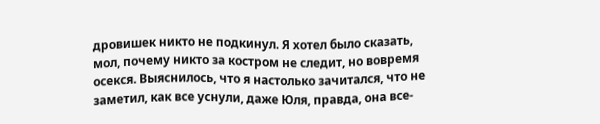дровишек никто не подкинул. Я хотел было сказать, мол, почему никто за костром не следит, но вовремя осекся. Выяснилось, что я настолько зачитался, что не заметил, как все уснули, даже Юля, правда, она все-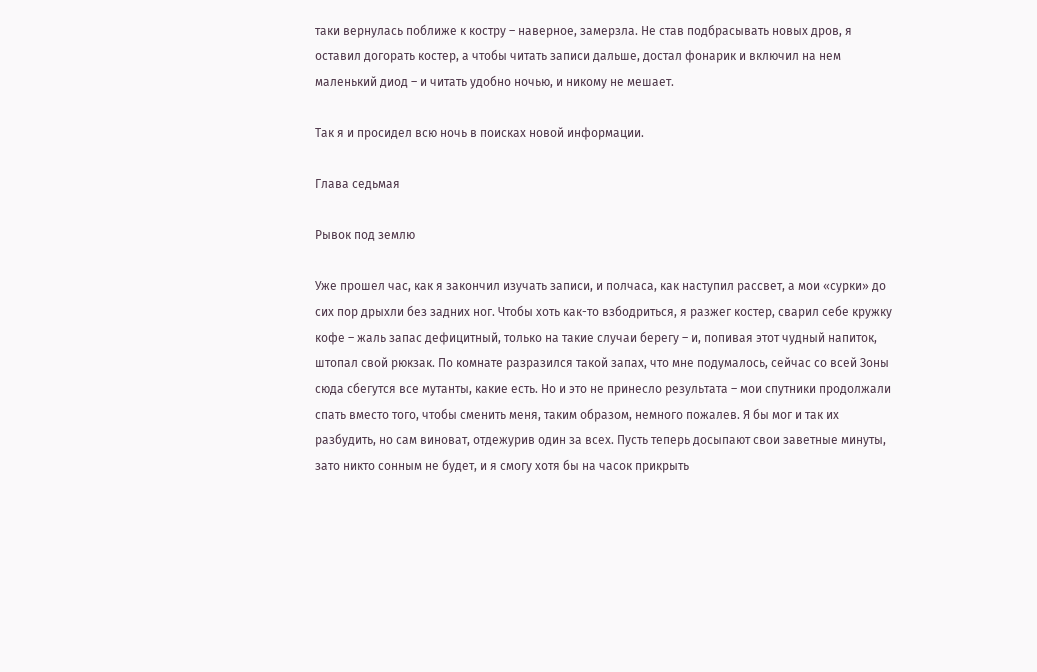таки вернулась поближе к костру – наверное, замерзла. Не став подбрасывать новых дров, я оставил догорать костер, а чтобы читать записи дальше, достал фонарик и включил на нем маленький диод – и читать удобно ночью, и никому не мешает.

Так я и просидел всю ночь в поисках новой информации.

Глава седьмая

Рывок под землю

Уже прошел час, как я закончил изучать записи, и полчаса, как наступил рассвет, а мои «сурки» до сих пор дрыхли без задних ног. Чтобы хоть как-то взбодриться, я разжег костер, сварил себе кружку кофе – жаль запас дефицитный, только на такие случаи берегу – и, попивая этот чудный напиток, штопал свой рюкзак. По комнате разразился такой запах, что мне подумалось, сейчас со всей Зоны сюда сбегутся все мутанты, какие есть. Но и это не принесло результата – мои спутники продолжали спать вместо того, чтобы сменить меня, таким образом, немного пожалев. Я бы мог и так их разбудить, но сам виноват, отдежурив один за всех. Пусть теперь досыпают свои заветные минуты, зато никто сонным не будет, и я смогу хотя бы на часок прикрыть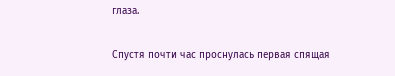глаза.

Спустя почти час проснулась первая спящая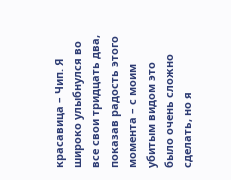красавица – Чип. Я широко улыбнулся во все свои тридцать два, показав радость этого момента – с моим убитым видом это было очень сложно сделать, но я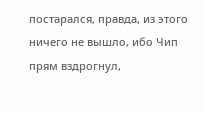постарался, правда, из этого ничего не вышло, ибо Чип прям вздрогнул,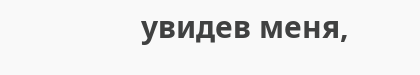увидев меня,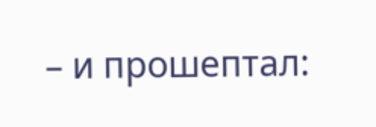– и прошептал: